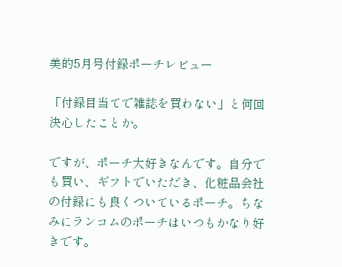美的5月号付録ポーチレビュー

「付録目当てで雑誌を買わない」と何回決心したことか。

ですが、ポーチ大好きなんです。自分でも買い、ギフトでいただき、化粧品会社の付録にも良くついているポーチ。ちなみにランコムのポーチはいつもかなり好きです。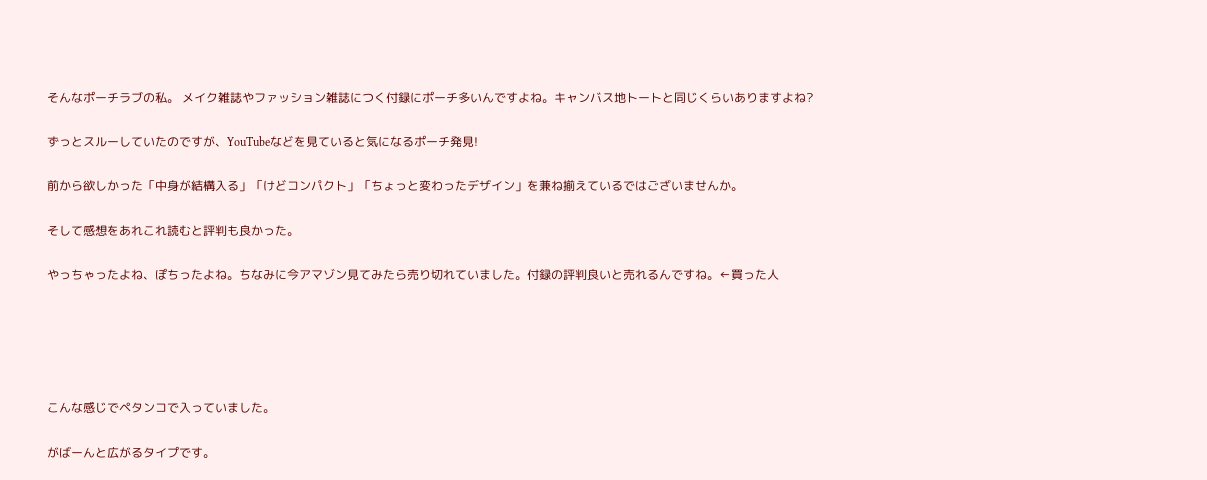そんなポーチラブの私。 メイク雑誌やファッション雑誌につく付録にポーチ多いんですよね。キャンバス地トートと同じくらいありますよね?

ずっとスルーしていたのですが、YouTubeなどを見ていると気になるポーチ発見!

前から欲しかった「中身が結構入る」「けどコンパクト」「ちょっと変わったデザイン」を兼ね揃えているではございませんか。

そして感想をあれこれ読むと評判も良かった。

やっちゃったよね、ぽちったよね。ちなみに今アマゾン見てみたら売り切れていました。付録の評判良いと売れるんですね。←買った人





こんな感じでペタンコで入っていました。

がばーんと広がるタイプです。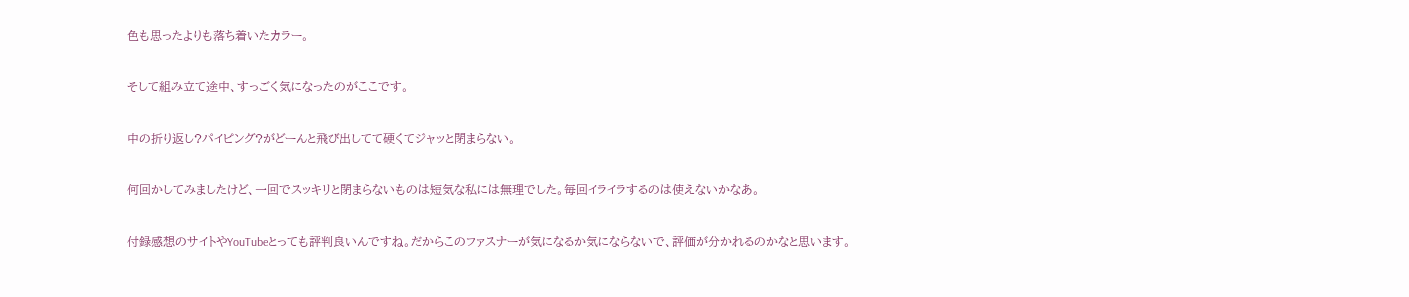色も思ったよりも落ち着いたカラー。

そして組み立て途中、すっごく気になったのがここです。

中の折り返し?パイピング?がどーんと飛び出してて硬くてジャッと閉まらない。

何回かしてみましたけど、一回でスッキリと閉まらないものは短気な私には無理でした。毎回イライラするのは使えないかなあ。

付録感想のサイトやYouTubeとっても評判良いんですね。だからこのファスナーが気になるか気にならないで、評価が分かれるのかなと思います。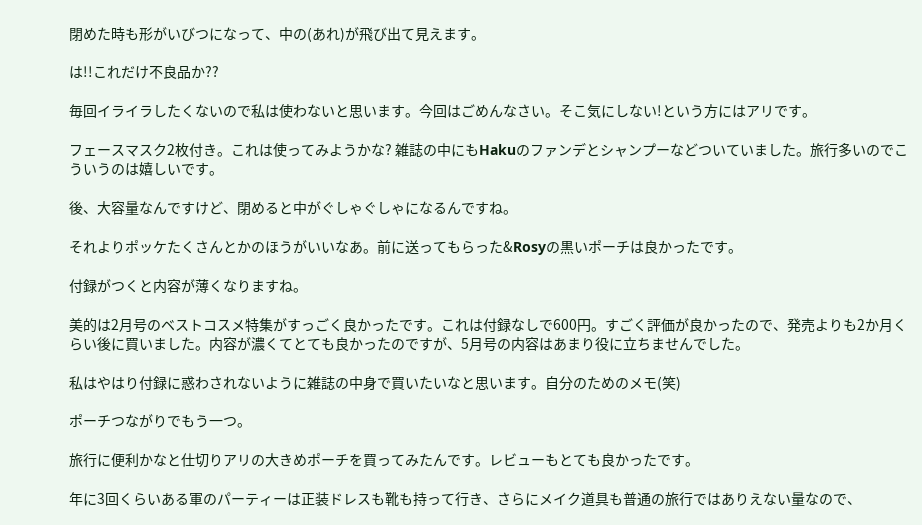閉めた時も形がいびつになって、中の(あれ)が飛び出て見えます。

は!!これだけ不良品か??

毎回イライラしたくないので私は使わないと思います。今回はごめんなさい。そこ気にしない!という方にはアリです。

フェースマスク2枚付き。これは使ってみようかな? 雑誌の中にもHakuのファンデとシャンプーなどついていました。旅行多いのでこういうのは嬉しいです。

後、大容量なんですけど、閉めると中がぐしゃぐしゃになるんですね。

それよりポッケたくさんとかのほうがいいなあ。前に送ってもらった&Rosyの黒いポーチは良かったです。

付録がつくと内容が薄くなりますね。

美的は2月号のベストコスメ特集がすっごく良かったです。これは付録なしで600円。すごく評価が良かったので、発売よりも2か月くらい後に買いました。内容が濃くてとても良かったのですが、5月号の内容はあまり役に立ちませんでした。

私はやはり付録に惑わされないように雑誌の中身で買いたいなと思います。自分のためのメモ(笑)

ポーチつながりでもう一つ。

旅行に便利かなと仕切りアリの大きめポーチを買ってみたんです。レビューもとても良かったです。

年に3回くらいある軍のパーティーは正装ドレスも靴も持って行き、さらにメイク道具も普通の旅行ではありえない量なので、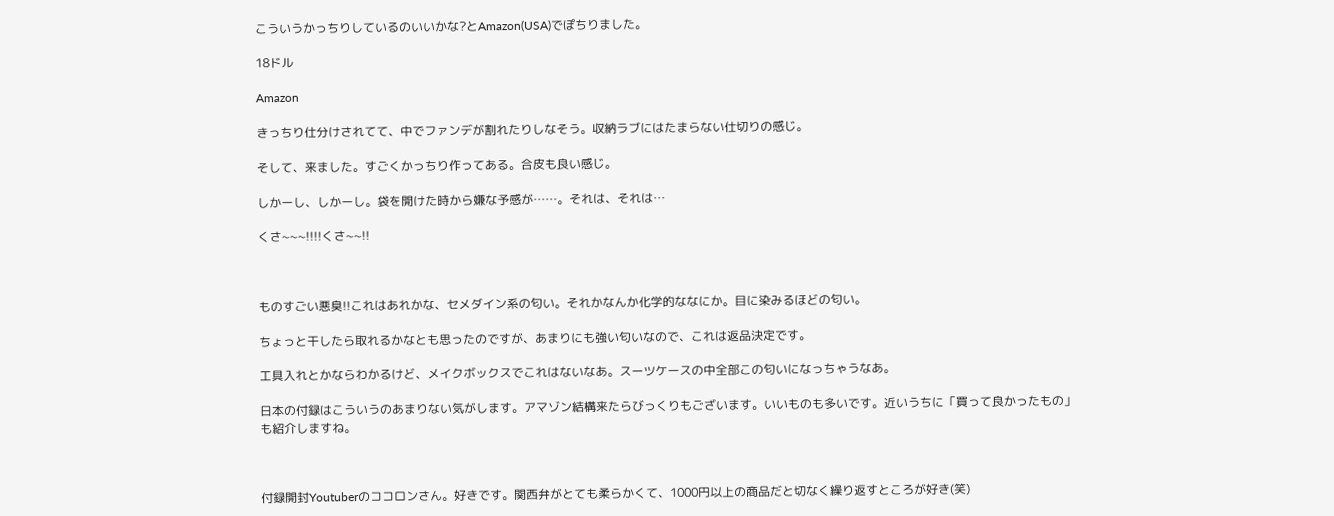こういうかっちりしているのいいかな?とAmazon(USA)でぽちりました。

18ドル

Amazon

きっちり仕分けされてて、中でファンデが割れたりしなそう。収納ラブにはたまらない仕切りの感じ。

そして、来ました。すごくかっちり作ってある。合皮も良い感じ。

しかーし、しかーし。袋を開けた時から嫌な予感が……。それは、それは…

くさ~~~!!!!くさ~~!!



ものすごい悪臭!!これはあれかな、セメダイン系の匂い。それかなんか化学的ななにか。目に染みるほどの匂い。

ちょっと干したら取れるかなとも思ったのですが、あまりにも強い匂いなので、これは返品決定です。

工具入れとかならわかるけど、メイクボックスでこれはないなあ。スーツケースの中全部この匂いになっちゃうなあ。

日本の付録はこういうのあまりない気がします。アマゾン結構来たらびっくりもございます。いいものも多いです。近いうちに「買って良かったもの」も紹介しますね。



付録開封Youtuberのココロンさん。好きです。関西弁がとても柔らかくて、1000円以上の商品だと切なく繰り返すところが好き(笑)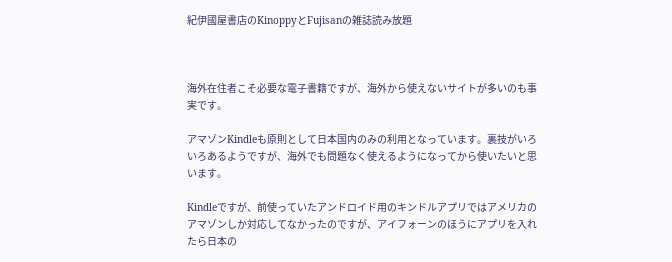紀伊國屋書店のKinoppyとFujisanの雑誌読み放題



海外在住者こそ必要な電子書籍ですが、海外から使えないサイトが多いのも事実です。

アマゾンKindleも原則として日本国内のみの利用となっています。裏技がいろいろあるようですが、海外でも問題なく使えるようになってから使いたいと思います。

Kindleですが、前使っていたアンドロイド用のキンドルアプリではアメリカのアマゾンしか対応してなかったのですが、アイフォーンのほうにアプリを入れたら日本の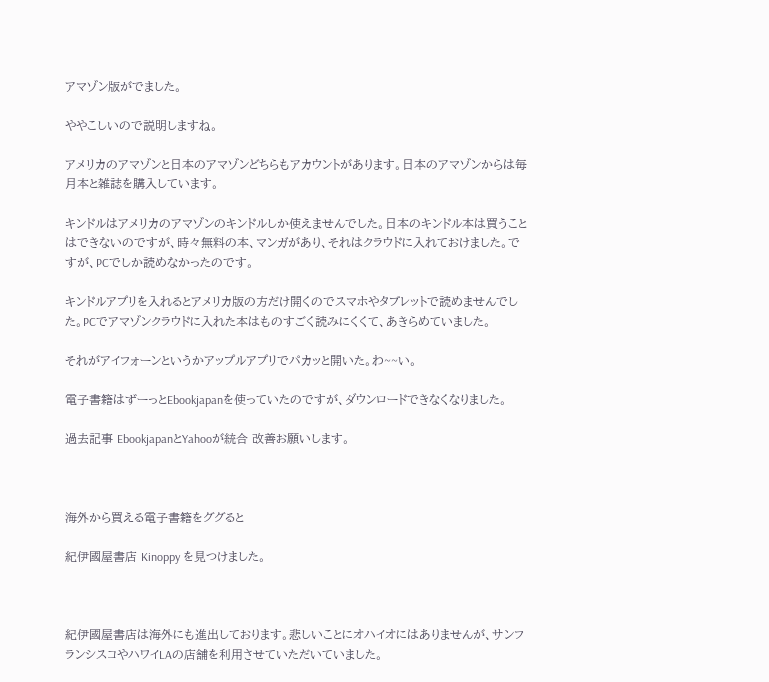アマゾン版がでました。

ややこしいので説明しますね。

アメリカのアマゾンと日本のアマゾンどちらもアカウントがあります。日本のアマゾンからは毎月本と雑誌を購入しています。

キンドルはアメリカのアマゾンのキンドルしか使えませんでした。日本のキンドル本は買うことはできないのですが、時々無料の本、マンガがあり、それはクラウドに入れておけました。ですが、PCでしか読めなかったのです。

キンドルアプリを入れるとアメリカ版の方だけ開くのでスマホやタブレットで読めませんでした。PCでアマゾンクラウドに入れた本はものすごく読みにくくて、あきらめていました。

それがアイフォーンというかアップルアプリでパカッと開いた。わ~~い。

電子書籍はずーっとEbookjapanを使っていたのですが、ダウンロードできなくなりました。

過去記事 EbookjapanとYahooが統合 改善お願いします。



海外から買える電子書籍をググると

紀伊國屋書店 Kinoppy を見つけました。



紀伊國屋書店は海外にも進出しております。悲しいことにオハイオにはありませんが、サンフランシスコやハワイLAの店舗を利用させていただいていました。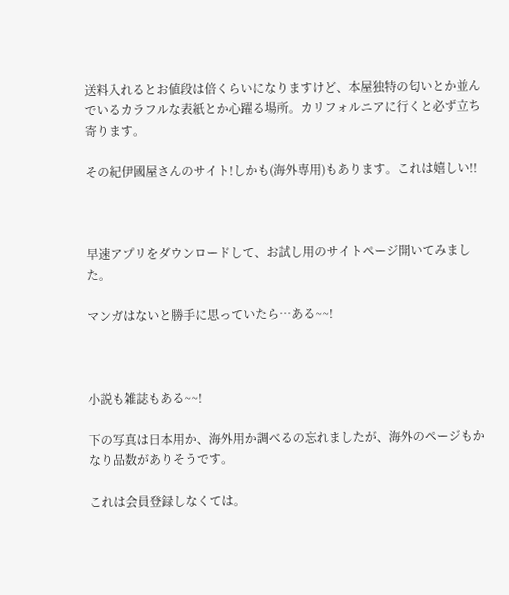送料入れるとお値段は倍くらいになりますけど、本屋独特の匂いとか並んでいるカラフルな表紙とか心躍る場所。カリフォルニアに行くと必ず立ち寄ります。

その紀伊國屋さんのサイト!しかも(海外専用)もあります。これは嬉しい!!



早速アプリをダウンロードして、お試し用のサイトページ開いてみました。

マンガはないと勝手に思っていたら…ある~~!



小説も雑誌もある~~!

下の写真は日本用か、海外用か調べるの忘れましたが、海外のページもかなり品数がありそうです。

これは会員登録しなくては。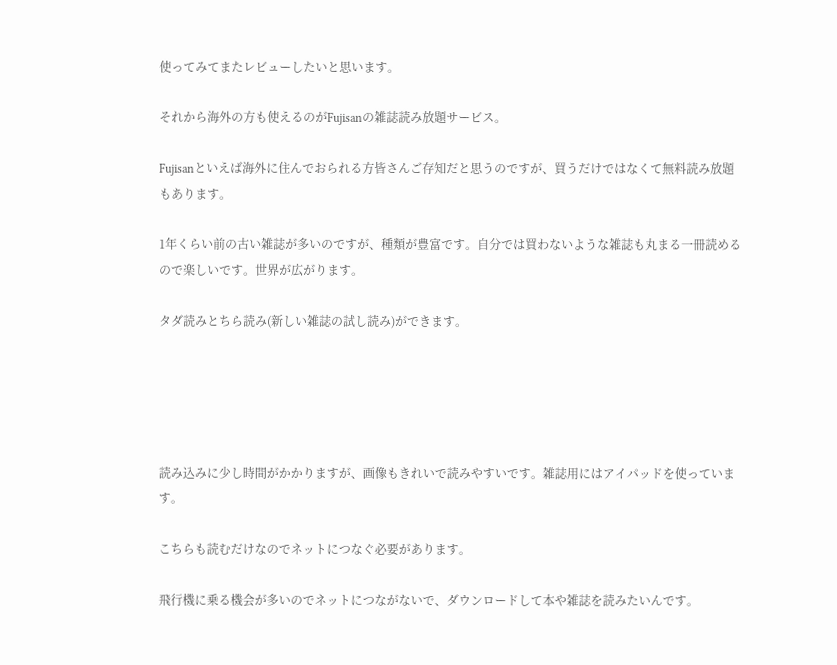使ってみてまたレビューしたいと思います。

それから海外の方も使えるのがFujisanの雑誌読み放題サービス。

Fujisanといえば海外に住んでおられる方皆さんご存知だと思うのですが、買うだけではなくて無料読み放題もあります。

1年くらい前の古い雑誌が多いのですが、種類が豊富です。自分では買わないような雑誌も丸まる一冊読めるので楽しいです。世界が広がります。

タダ読みとちら読み(新しい雑誌の試し読み)ができます。





読み込みに少し時間がかかりますが、画像もきれいで読みやすいです。雑誌用にはアイパッドを使っています。

こちらも読むだけなのでネットにつなぐ必要があります。

飛行機に乗る機会が多いのでネットにつながないで、ダウンロードして本や雑誌を読みたいんです。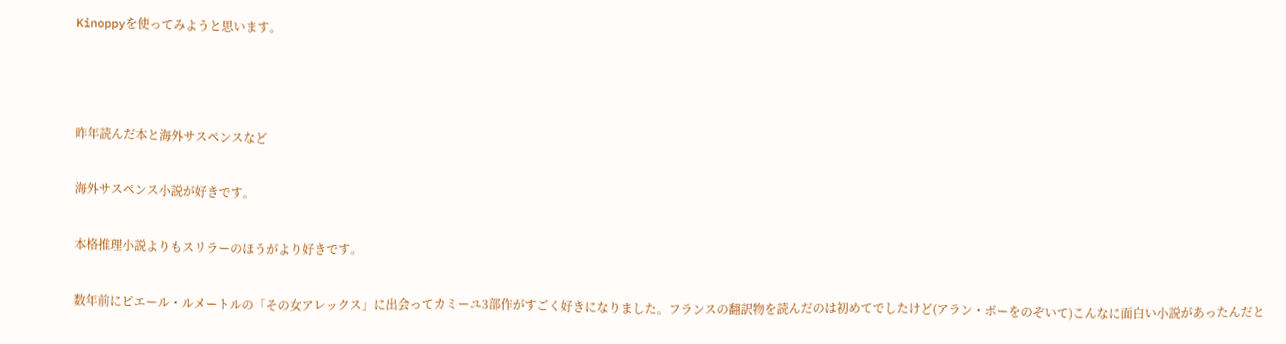Kinoppyを使ってみようと思います。



昨年読んだ本と海外サスペンスなど

海外サスペンス小説が好きです。

本格推理小説よりもスリラーのほうがより好きです。

数年前にピエール・ルメートルの「その女アレックス」に出会ってカミーユ3部作がすごく好きになりました。フランスの翻訳物を読んだのは初めてでしたけど(アラン・ポーをのぞいて)こんなに面白い小説があったんだと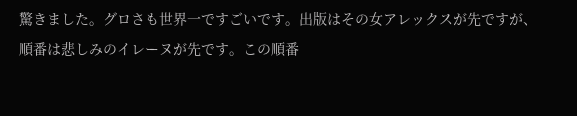驚きました。グロさも世界一ですごいです。出版はその女アレックスが先ですが、順番は悲しみのイレーヌが先です。この順番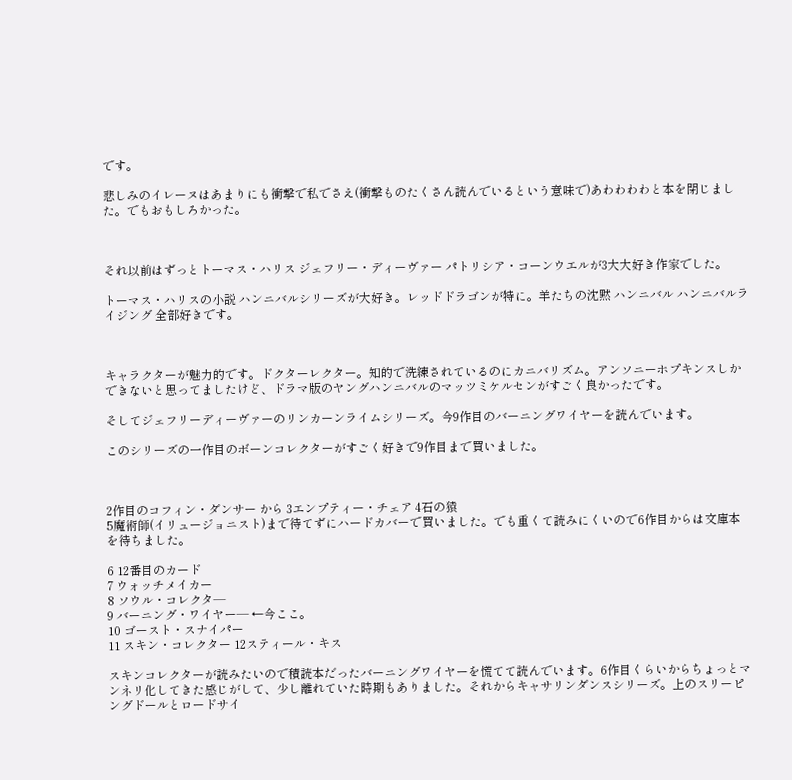です。

悲しみのイレーヌはあまりにも衝撃で私でさえ(衝撃ものたくさん読んでいるという意味で)あわわわわと本を閉じました。でもおもしろかった。



それ以前はずっとトーマス・ハリス ジェフリー・ディーヴァー パトリシア・コーンウエルが3大大好き作家でした。

トーマス・ハリスの小説 ハンニバルシリーズが大好き。レッドドラゴンが特に。羊たちの沈黙 ハンニバル ハンニバルライジング 全部好きです。



キャラクターが魅力的です。ドクターレクター。知的で洗練されているのにカニバリズム。アンソニーホプキンスしかできないと思ってましたけど、ドラマ版のヤングハンニバルのマッツミケルセンがすごく良かったです。

そしてジェフリーディーヴァーのリンカーンライムシリーズ。今9作目のバーニングワイヤーを読んでいます。

このシリーズの一作目のボーンコレクターがすごく好きで9作目まで買いました。



2作目のコフィン・ダンサー から 3エンプティー・チェア 4石の猿
5魔術師(イリュージョニスト)まで待てずにハードカバーで買いました。でも重くて読みにくいので6作目からは文庫本を待ちました。

6 12番目のカード
7 ウォッチメイカー
8 ソウル・コレクタ―
9 バーニング・ワイヤー― ←今ここ。
10 ゴースト・スナイパー
11 スキン・コレクター 12スティール・キス

スキンコレクターが読みたいので積読本だったバーニングワイヤーを慌てて読んでいます。6作目くらいからちょっとマンネリ化してきた感じがして、少し離れていた時期もありました。それからキャサリンダンスシリーズ。上のスリーピングドールとロードサイ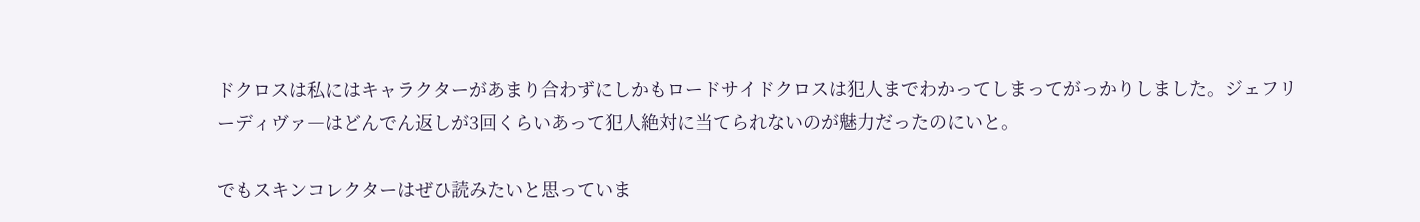ドクロスは私にはキャラクターがあまり合わずにしかもロードサイドクロスは犯人までわかってしまってがっかりしました。ジェフリーディヴァ―はどんでん返しが3回くらいあって犯人絶対に当てられないのが魅力だったのにいと。

でもスキンコレクターはぜひ読みたいと思っていま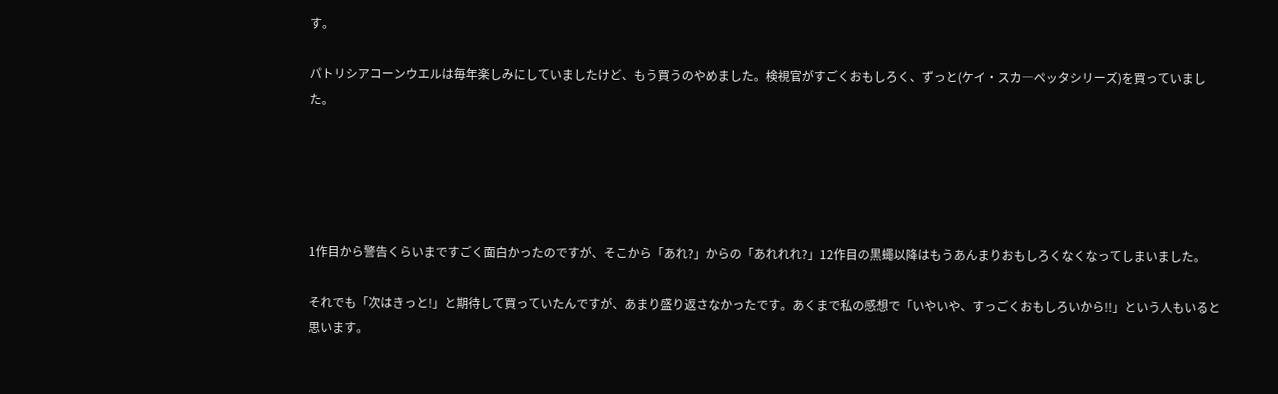す。

パトリシアコーンウエルは毎年楽しみにしていましたけど、もう買うのやめました。検視官がすごくおもしろく、ずっと(ケイ・スカ―ペッタシリーズ)を買っていました。





1作目から警告くらいまですごく面白かったのですが、そこから「あれ?」からの「あれれれ?」12作目の黒蠅以降はもうあんまりおもしろくなくなってしまいました。

それでも「次はきっと!」と期待して買っていたんですが、あまり盛り返さなかったです。あくまで私の感想で「いやいや、すっごくおもしろいから!!」という人もいると思います。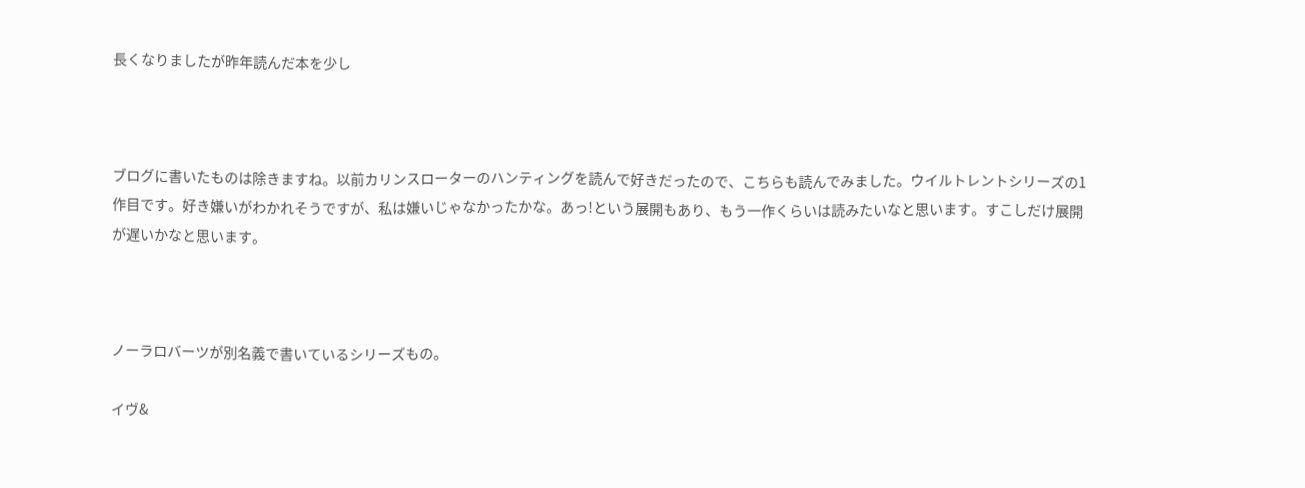長くなりましたが昨年読んだ本を少し



ブログに書いたものは除きますね。以前カリンスローターのハンティングを読んで好きだったので、こちらも読んでみました。ウイルトレントシリーズの1作目です。好き嫌いがわかれそうですが、私は嫌いじゃなかったかな。あっ!という展開もあり、もう一作くらいは読みたいなと思います。すこしだけ展開が遅いかなと思います。



ノーラロバーツが別名義で書いているシリーズもの。

イヴ&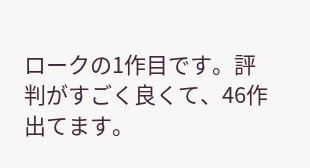ロークの1作目です。評判がすごく良くて、46作出てます。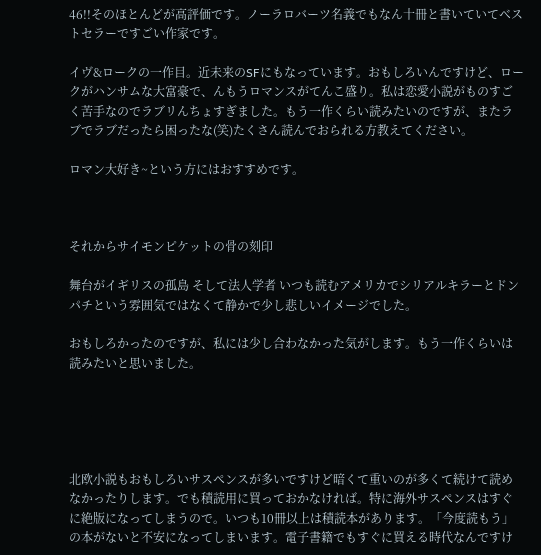46!!そのほとんどが高評価です。ノーラロバーツ名義でもなん十冊と書いていてベストセラーですごい作家です。

イヴ&ロークの一作目。近未来のSFにもなっています。おもしろいんですけど、ロークがハンサムな大富豪で、んもうロマンスがてんこ盛り。私は恋愛小説がものすごく苦手なのでラブリんちょすぎました。もう一作くらい読みたいのですが、またラブでラブだったら困ったな(笑)たくさん読んでおられる方教えてください。

ロマン大好き~という方にはおすすめです。



それからサイモンピケットの骨の刻印

舞台がイギリスの孤島 そして法人学者 いつも読むアメリカでシリアルキラーとドンパチという雰囲気ではなくて静かで少し悲しいイメージでした。

おもしろかったのですが、私には少し合わなかった気がします。もう一作くらいは読みたいと思いました。





北欧小説もおもしろいサスペンスが多いですけど暗くて重いのが多くて続けて読めなかったりします。でも積読用に買っておかなければ。特に海外サスペンスはすぐに絶版になってしまうので。いつも10冊以上は積読本があります。「今度読もう」の本がないと不安になってしまいます。電子書籍でもすぐに買える時代なんですけ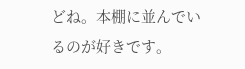どね。本棚に並んでいるのが好きです。